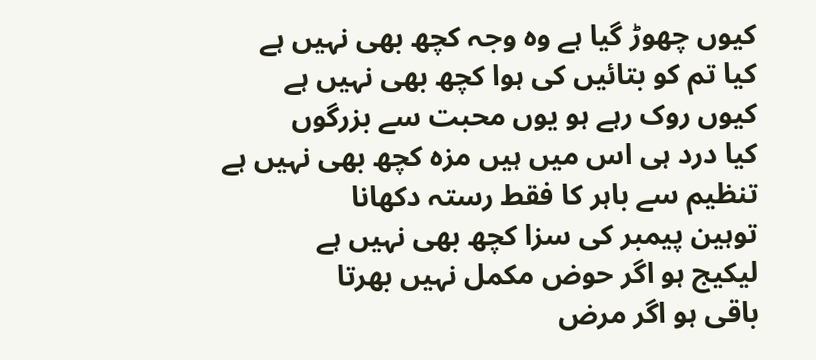کیوں چھوڑ گیا ہے وہ وجہ کچھ بھی نہیں ہے
کیا تم کو بتائیں کی ہوا کچھ بھی نہیں ہے
کیوں روک رہے ہو یوں محبت سے بزرگوں
کیا درد ہی اس میں ہیں مزہ کچھ بھی نہیں ہے
تنظیم سے باہر کا فقط رستہ دکھانا
توہین پیمبر کی سزا کچھ بھی نہیں ہے
لیکیج ہو اگر حوض مکمل نہیں بھرتا
باقی ہو اگر مرض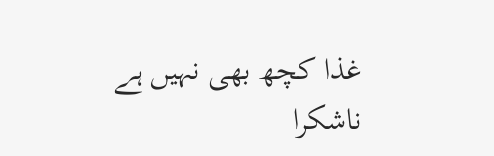غذا کچھ بھی نہیں ہے
ناشکرا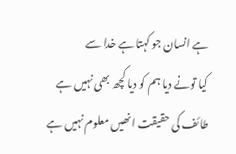ہے انسان جو کہتا ہے خدا سے
کیا تونے دیا ہم کو دیا کچھ بھی نہیں ہے
طائف کی حقیقت انھیں معلوم نہیں ہے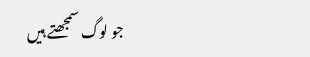جو لوگ سمجھتے ہیں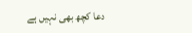دعا کچھ بھی نہیں ہے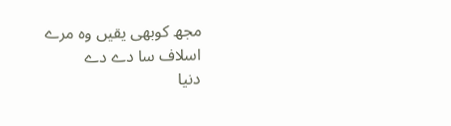مجھ کوبھی یقیں وہ مرے اسلاف سا دے دے
دنیا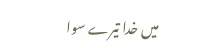میں خدا تیرے سوا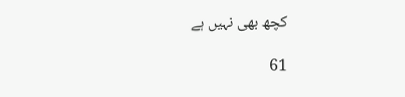کچھ بھی نہیں ہے

61